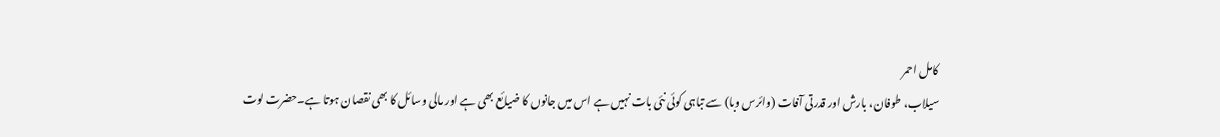کامل احمر
سیلاب، طوفان، بارش اور قدرتی آفات (وائرس وبا) سے تباہی کوئی نئی بات نہیں ہے اس میں جانوں کا ضیائع بھی ہے اور مالی وسائل کا بھی نقصان ہوتا ہے۔حضرت لوت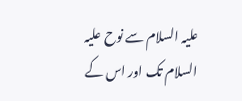علیہ السلام سے نوح علیہ السلام تک اور اس کے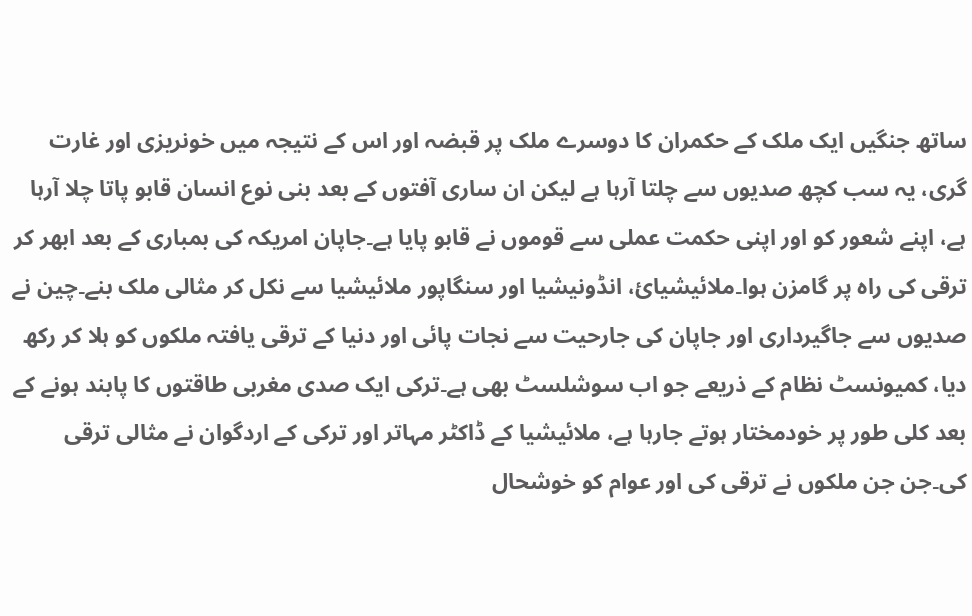ساتھ جنگیں ایک ملک کے حکمران کا دوسرے ملک پر قبضہ اور اس کے نتیجہ میں خونریزی اور غارت گری، یہ سب کچھ صدیوں سے چلتا آرہا ہے لیکن ان ساری آفتوں کے بعد بنی نوع انسان قابو پاتا چلا آرہا ہے، اپنے شعور کو اور اپنی حکمت عملی سے قوموں نے قابو پایا ہے۔جاپان امریکہ کی بمباری کے بعد ابھر کر ترقی کی راہ پر گامزن ہوا۔ملائیشیائ، انڈونیشیا اور سنگاپور ملائیشیا سے نکل کر مثالی ملک بنے۔چین نے صدیوں سے جاگیرداری اور جاپان کی جارحیت سے نجات پائی اور دنیا کے ترقی یافتہ ملکوں کو ہلا کر رکھ دیا، کمیونسٹ نظام کے ذریعے جو اب سوشلسٹ بھی ہے۔ترکی ایک صدی مغربی طاقتوں کا پابند ہونے کے بعد کلی طور پر خودمختار ہوتے جارہا ہے، ملائیشیا کے ڈاکٹر مہاتر اور ترکی کے اردگوان نے مثالی ترقی کی۔جن جن ملکوں نے ترقی کی اور عوام کو خوشحال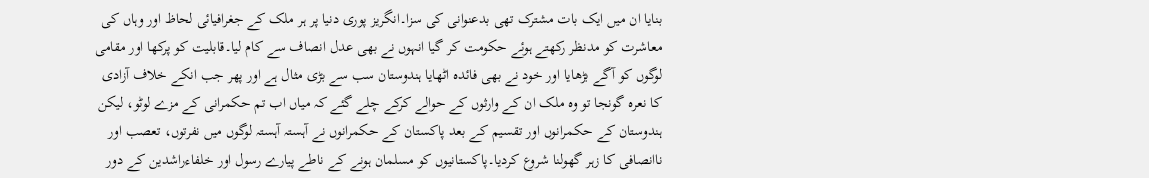بنایا ان میں ایک بات مشترک تھی بدعنوانی کی سزا۔انگریز پوری دنیا پر ہر ملک کے جغرافیائی لحاظ اور وہاں کی معاشرت کو مدنظر رکھتے ہوئے حکومت کر گیا انہوں نے بھی عدل انصاف سے کام لیا۔قابلیت کو پرکھا اور مقامی لوگوں کو آگے بڑھایا اور خود نے بھی فائدہ اٹھایا ہندوستان سب سے بڑی مثال ہے اور پھر جب انکے خلاف آزادی کا نعرہ گونجا تو وہ ملک ان کے وارثوں کے حوالے کرکے چلے گئے کہ میاں اب تم حکمرانی کے مزے لوٹو، لیکن ہندوستان کے حکمرانوں اور تقسیم کے بعد پاکستان کے حکمرانوں نے آہستہ آہستہ لوگوں میں نفرتوں، تعصب اور ناانصافی کا زہر گھولنا شروع کردیا۔پاکستانیوں کو مسلمان ہونے کے ناطے پیارے رسول اور خلفاءراشدین کے دور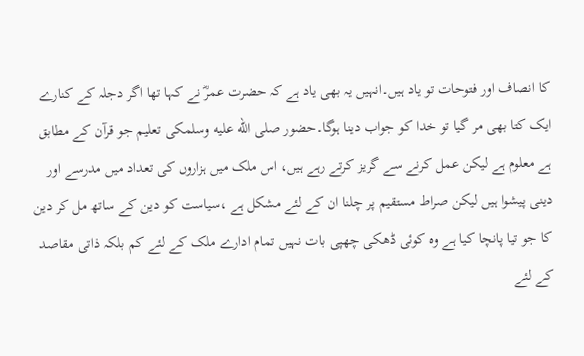کا انصاف اور فتوحات تو یاد ہیں۔انہیں یہ بھی یاد ہے کہ حضرت عمرؓ نے کہا تھا اگر دجلہ کے کنارے ایک کتا بھی مر گیا تو خدا کو جواب دینا ہوگا۔حضور صلى الله عليه وسلمکی تعلیم جو قرآن کے مطابق ہے معلوم ہے لیکن عمل کرنے سے گریز کرتے رہے ہیں، اس ملک میں ہزاروں کی تعداد میں مدرسے اور دینی پیشوا ہیں لیکن صراط مستقیم پر چلنا ان کے لئے مشکل ہے ،سیاست کو دین کے ساتھ مل کر دین کا جو تیا پانچا کیا ہے وہ کوئی ڈھکی چھپی بات نہیں تمام ادارے ملک کے لئے کم بلکہ ذاتی مقاصد کے لئے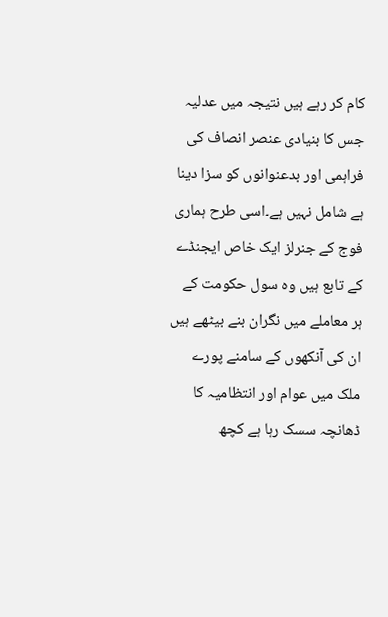کام کر رہے ہیں نتیجہ میں عدلیہ جس کا بنیادی عنصر انصاف کی فراہمی اور بدعنوانوں کو سزا دینا ہے شامل نہیں ہے۔اسی طرح ہماری فوج کے جنرلز ایک خاص ایجنڈے کے تابع ہیں وہ سول حکومت کے ہر معاملے میں نگران بنے بیٹھے ہیں ان کی آنکھوں کے سامنے پورے ملک میں عوام اور انتظامیہ کا ڈھانچہ سسک رہا ہے کچھ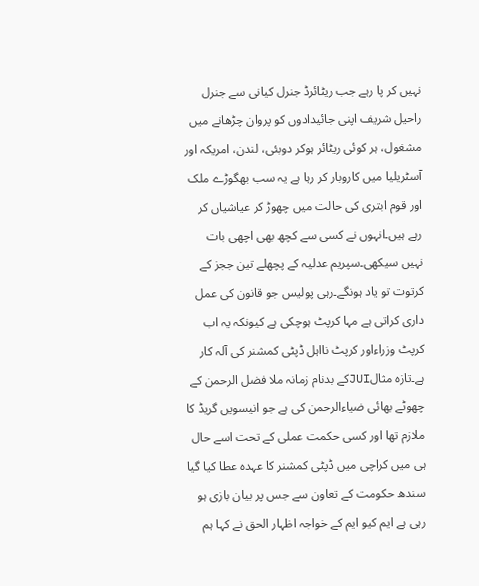نہیں کر پا رہے جب ریٹائرڈ جنرل کیانی سے جنرل راحیل شریف اپنی جائیدادوں کو پروان چڑھانے میں مشغول، ہر کوئی ریٹائر ہوکر دوبئی، لندن، امریکہ اور آسٹریلیا میں کاروبار کر رہا ہے یہ سب بھگوڑے ملک اور قوم ابتری کی حالت میں چھوڑ کر عیاشیاں کر رہے ہیں۔انہوں نے کسی سے کچھ بھی اچھی بات نہیں سیکھی۔سپریم عدلیہ کے پچھلے تین ججز کے کرتوت تو یاد ہونگے۔رہی پولیس جو قانون کی عمل داری کراتی ہے مہا کرپٹ ہوچکی ہے کیونکہ یہ اب کرپٹ وزراءاور کرپٹ نااہل ڈپٹی کمشنر کی آلہ کار ہے۔تازہ مثالJUIکے بدنام زمانہ ملا فضل الرحمن کے چھوٹے بھائی ضیاءالرحمن کی ہے جو انیسویں گریڈ کا ملازم تھا اور کسی حکمت عملی کے تحت اسے حال ہی میں کراچی میں ڈپٹی کمشنر کا عہدہ عطا کیا گیا سندھ حکومت کے تعاون سے جس پر بیان بازی ہو رہی ہے ایم کیو ایم کے خواجہ اظہار الحق نے کہا ہم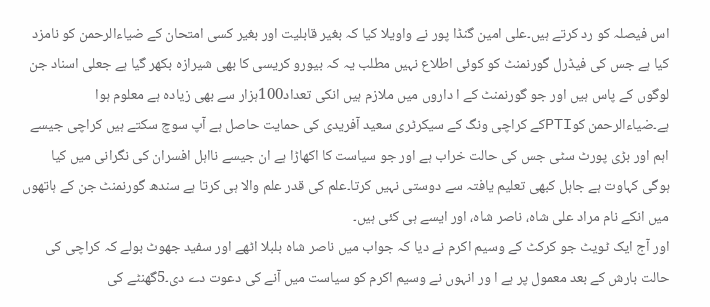اس فیصلہ کو رد کرتے ہیں۔علی امین گنڈا پور نے واویلا کیا کہ بغیر قابلیت اور بغیر کسی امتحان کے ضیاءالرحمن کو نامزد کیا ہے جس کی فیڈرل گورنمنٹ کو کوئی اطلاع نہیں مطلب یہ کہ بیورو کریسی کا بھی شیرازہ بکھر گیا ہے جعلی اسناد جن لوگوں کے پاس ہیں اور جو گورنمنٹ کے ا داروں میں ملازم ہیں انکی تعداد100ہزار سے بھی زیادہ ہے معلوم ہوا ہے۔ضیاءالرحمن کوPTIکے کراچی ونگ کے سیکرٹری سعید آفریدی کی حمایت حاصل ہے آپ سوچ سکتے ہیں کراچی جیسے اہم اور بڑی پورٹ سٹی جس کی حالت خراب ہے اور جو سیاست کا اکھاڑا ہے ان جیسے نااہل افسران کی نگرانی میں کیا ہوگی کہاوت ہے جاہل کبھی تعلیم یافتہ سے دوستی نہیں کرتا۔علم کی قدر علم والا ہی کرتا ہے سندھ گورنمنٹ جن کے ہاتھوں میں انکے نام مراد علی شاہ، ناصر شاہ، اور ایسے ہی کئی ہیں۔
اور آج ایک ٹویٹ جو کرکٹ کے وسیم اکرم نے دیا کہ جواب میں ناصر شاہ بلبلا اٹھے اور سفید جھوٹ بولے کہ کراچی کی حالت بارش کے بعد معمول پر ہے ا ور انہوں نے وسیم اکرم کو سیاست میں آنے کی دعوت دے دی۔5گھنٹے کی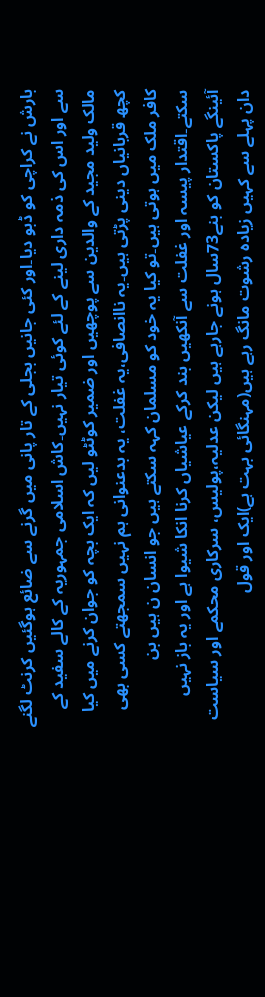بارش نے کراچی کو ڈبو دیا۔اور کئی جانیں بجلی کے تار پانی میں گرنے سے ضائع ہوگئیں کرنٹ لگنے سے اور اس کی ذمہ داری لینے کے لئے کوئی تیار نہیں۔کاش اسلامی جمہوریہ کے کالے سفید کے مالک ولید مجید کے والدین سے پوچھیں اور ضمیر کوٹٹو لیں کہ ایک بچہ کو جوان کرنے میں کیا کچھ قربانیاں دینی پڑتی ہیں۔یہ ناانصافی،یہ غفلت، یہ بدعنوانی ہم نہیں سمجھتے کسی بھی کافر ملک میں ہوتی ہیں۔تو کیا یہ خود کو مسلمان کہہ سکتے ہیں جو انسان ن ہیں بن سکتے۔اقتدار پیسہ اور غفلت سے آنکھیں بند کرکے عیاشیاں کرنا انکا شیوا ہے اور یہ باز نہیں آئینگے پاکستان کو بنے73سال ہونے جارہے ہیں لیکن عدلیہ،پولیس، سرکاری محکمے اور سیاست دان پہلے سے کہیں زیادہ رشوت مانگ رہے ہیں(مہنگائی بہت ہے)ایک اور قول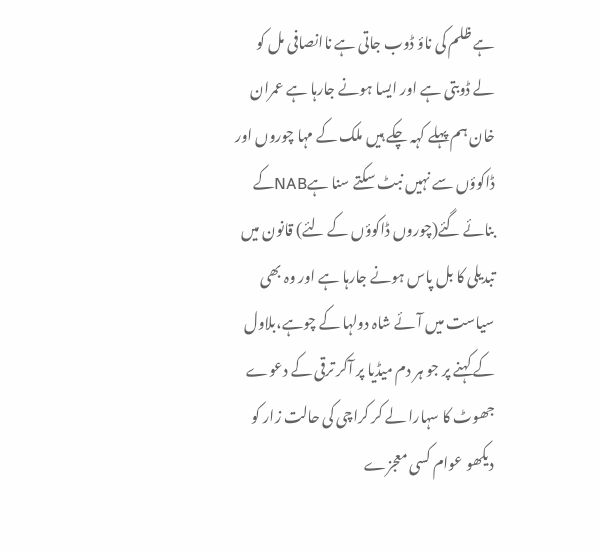ہے ظلم کی ناؤ ڈوب جاتی ہے ناانصافی مل کو لے ڈوبتی ہے اور ایسا ہونے جارہا ہے عمران خان ہم پہلے کہہ چکے ہیں ملک کے مہا چوروں اور ڈاکوؤں سے نہیں نبٹ سکتے سنا ہےNABکے بنائے گئے(چوروں ڈاکوؤں کے لئے) قانون میں تبدیلی کا بل پاس ہونے جارہا ہے اور وہ بھی سیاست میں آئے شاہ دولہا کے چوہے،بلاول کے کہنے پر جو ہر دم میڈیا پر آکر ترقی کے دعوے جھوٹ کا سہارا لے کر کراچی کی حالت زار کو دیکھو عوام کسی معجزے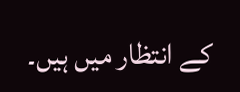کے انتظار میں ہیں۔